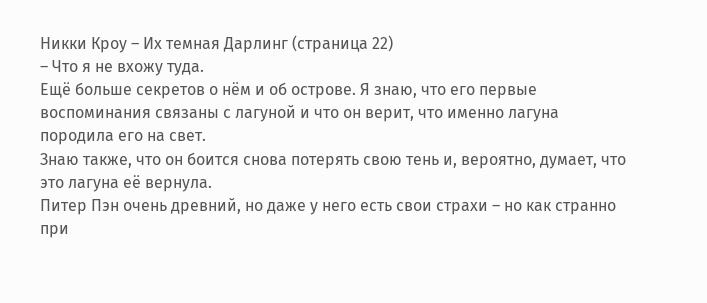Никки Кроу – Их темная Дарлинг (страница 22)
– Что я не вхожу туда.
Ещё больше секретов о нём и об острове. Я знаю, что его первые воспоминания связаны с лагуной и что он верит, что именно лагуна породила его на свет.
Знаю также, что он боится снова потерять свою тень и, вероятно, думает, что это лагуна её вернула.
Питер Пэн очень древний, но даже у него есть свои страхи – но как странно при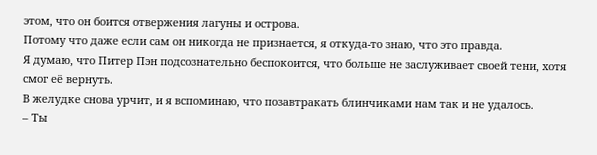этом, что он боится отвержения лагуны и острова.
Потому что даже если сам он никогда не признается, я откуда-то знаю, что это правда.
Я думаю, что Питер Пэн подсознательно беспокоится, что больше не заслуживает своей тени, хотя смог её вернуть.
В желудке снова урчит, и я вспоминаю, что позавтракать блинчиками нам так и не удалось.
– Ты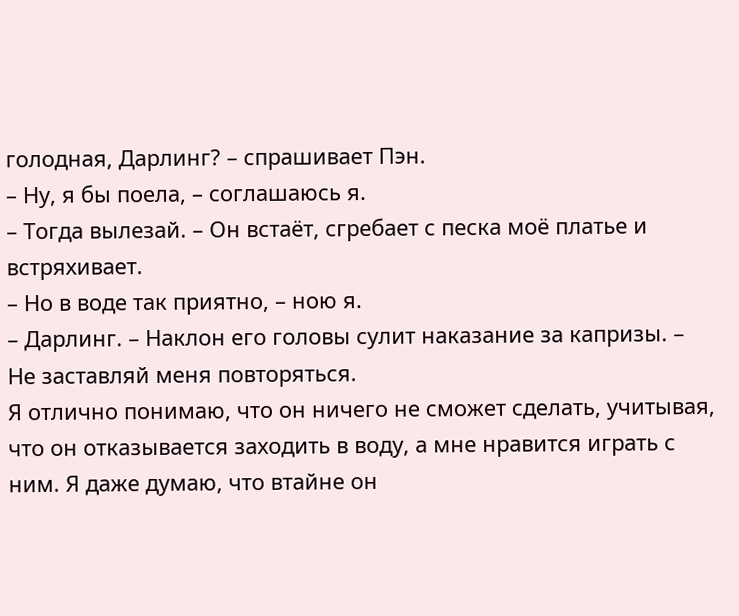голодная, Дарлинг? – спрашивает Пэн.
– Ну, я бы поела, – соглашаюсь я.
– Тогда вылезай. – Он встаёт, сгребает с песка моё платье и встряхивает.
– Но в воде так приятно, – ною я.
– Дарлинг. – Наклон его головы сулит наказание за капризы. – Не заставляй меня повторяться.
Я отлично понимаю, что он ничего не сможет сделать, учитывая, что он отказывается заходить в воду, а мне нравится играть с ним. Я даже думаю, что втайне он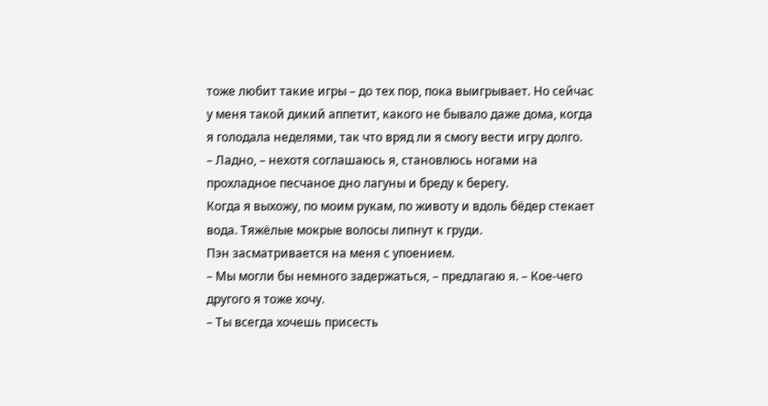тоже любит такие игры – до тех пор, пока выигрывает. Но сейчас у меня такой дикий аппетит, какого не бывало даже дома, когда я голодала неделями, так что вряд ли я смогу вести игру долго.
– Ладно, – нехотя соглашаюсь я, становлюсь ногами на прохладное песчаное дно лагуны и бреду к берегу.
Когда я выхожу, по моим рукам, по животу и вдоль бёдер стекает вода. Тяжёлые мокрые волосы липнут к груди.
Пэн засматривается на меня с упоением.
– Мы могли бы немного задержаться, – предлагаю я. – Кое-чего другого я тоже хочу.
– Ты всегда хочешь присесть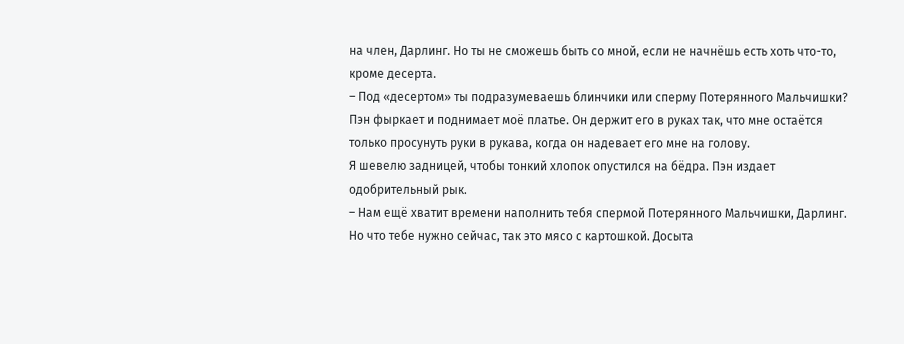на член, Дарлинг. Но ты не сможешь быть со мной, если не начнёшь есть хоть что-то, кроме десерта.
– Под «десертом» ты подразумеваешь блинчики или сперму Потерянного Мальчишки?
Пэн фыркает и поднимает моё платье. Он держит его в руках так, что мне остаётся только просунуть руки в рукава, когда он надевает его мне на голову.
Я шевелю задницей, чтобы тонкий хлопок опустился на бёдра. Пэн издает одобрительный рык.
– Нам ещё хватит времени наполнить тебя спермой Потерянного Мальчишки, Дарлинг. Но что тебе нужно сейчас, так это мясо с картошкой. Досыта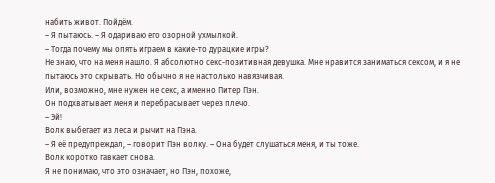набить живот. Пойдём.
– Я пытаюсь. – Я одариваю его озорной ухмылкой.
– Тогда почему мы опять играем в какие-то дурацкие игры?
Не знаю, что на меня нашло. Я абсолютно секс-позитивная девушка. Мне нравится заниматься сексом, и я не пытаюсь это скрывать. Но обычно я не настолько навязчивая.
Или, возможно, мне нужен не секс, а именно Питер Пэн.
Он подхватывает меня и перебрасывает через плечо.
– Эй!
Волк выбегает из леса и рычит на Пэна.
– Я её предупреждал, – говорит Пэн волку. – Она будет слушаться меня, и ты тоже.
Волк коротко гавкает снова.
Я не понимаю, что это означает, но Пэн, похоже,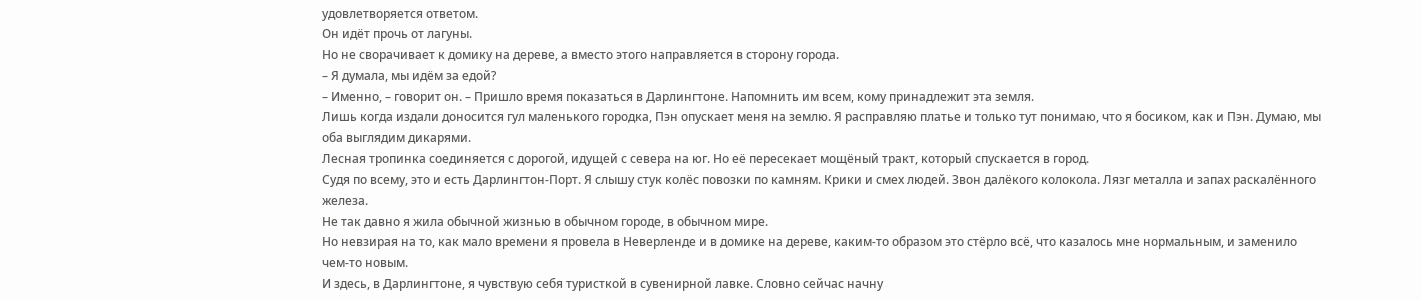удовлетворяется ответом.
Он идёт прочь от лагуны.
Но не сворачивает к домику на дереве, а вместо этого направляется в сторону города.
– Я думала, мы идём за едой?
– Именно, – говорит он. – Пришло время показаться в Дарлингтоне. Напомнить им всем, кому принадлежит эта земля.
Лишь когда издали доносится гул маленького городка, Пэн опускает меня на землю. Я расправляю платье и только тут понимаю, что я босиком, как и Пэн. Думаю, мы оба выглядим дикарями.
Лесная тропинка соединяется с дорогой, идущей с севера на юг. Но её пересекает мощёный тракт, который спускается в город.
Судя по всему, это и есть Дарлингтон-Порт. Я слышу стук колёс повозки по камням. Крики и смех людей. Звон далёкого колокола. Лязг металла и запах раскалённого железа.
Не так давно я жила обычной жизнью в обычном городе, в обычном мире.
Но невзирая на то, как мало времени я провела в Неверленде и в домике на дереве, каким-то образом это стёрло всё, что казалось мне нормальным, и заменило чем-то новым.
И здесь, в Дарлингтоне, я чувствую себя туристкой в сувенирной лавке. Словно сейчас начну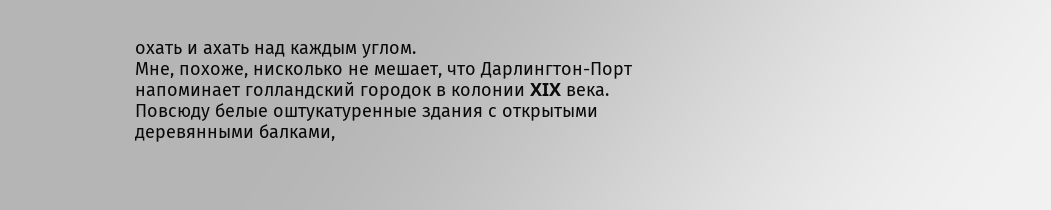охать и ахать над каждым углом.
Мне, похоже, нисколько не мешает, что Дарлингтон-Порт напоминает голландский городок в колонии XIX века. Повсюду белые оштукатуренные здания с открытыми деревянными балками,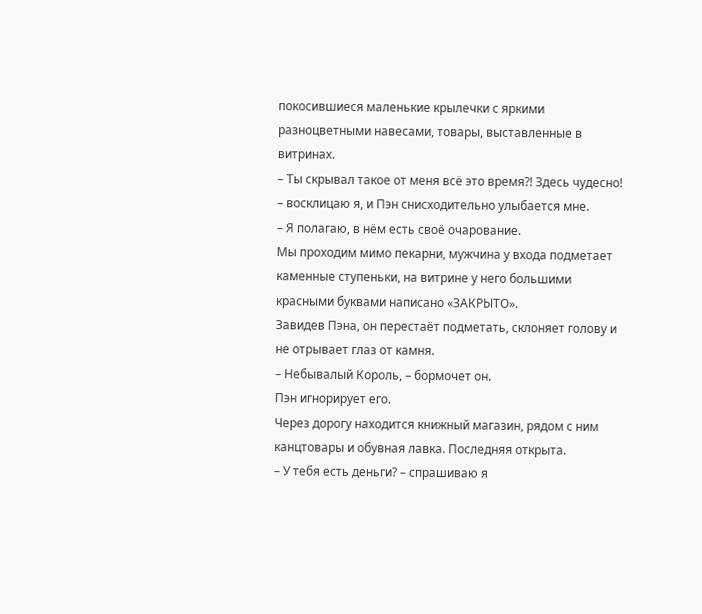покосившиеся маленькие крылечки с яркими разноцветными навесами, товары, выставленные в витринах.
– Ты скрывал такое от меня всё это время?! Здесь чудесно! – восклицаю я, и Пэн снисходительно улыбается мне.
– Я полагаю, в нём есть своё очарование.
Мы проходим мимо пекарни, мужчина у входа подметает каменные ступеньки, на витрине у него большими красными буквами написано «ЗАКРЫТО».
Завидев Пэна, он перестаёт подметать, склоняет голову и не отрывает глаз от камня.
– Небывалый Король, – бормочет он.
Пэн игнорирует его.
Через дорогу находится книжный магазин, рядом с ним канцтовары и обувная лавка. Последняя открыта.
– У тебя есть деньги? – спрашиваю я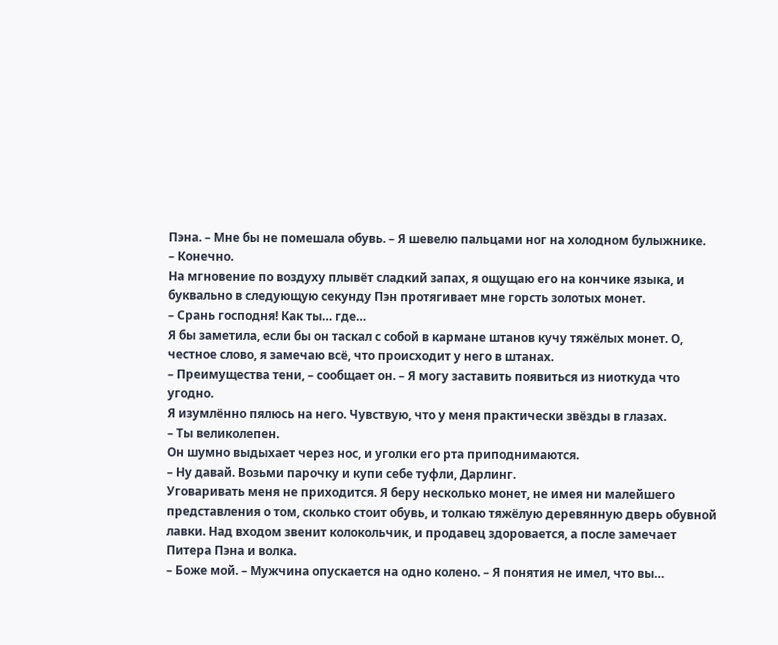Пэна. – Мне бы не помешала обувь. – Я шевелю пальцами ног на холодном булыжнике.
– Конечно.
На мгновение по воздуху плывёт сладкий запах, я ощущаю его на кончике языка, и буквально в следующую секунду Пэн протягивает мне горсть золотых монет.
– Срань господня! Как ты… где…
Я бы заметила, если бы он таскал с собой в кармане штанов кучу тяжёлых монет. О, честное слово, я замечаю всё, что происходит у него в штанах.
– Преимущества тени, – сообщает он. – Я могу заставить появиться из ниоткуда что угодно.
Я изумлённо пялюсь на него. Чувствую, что у меня практически звёзды в глазах.
– Ты великолепен.
Он шумно выдыхает через нос, и уголки его рта приподнимаются.
– Ну давай. Возьми парочку и купи себе туфли, Дарлинг.
Уговаривать меня не приходится. Я беру несколько монет, не имея ни малейшего представления о том, сколько стоит обувь, и толкаю тяжёлую деревянную дверь обувной лавки. Над входом звенит колокольчик, и продавец здоровается, а после замечает Питера Пэна и волка.
– Боже мой. – Мужчина опускается на одно колено. – Я понятия не имел, что вы…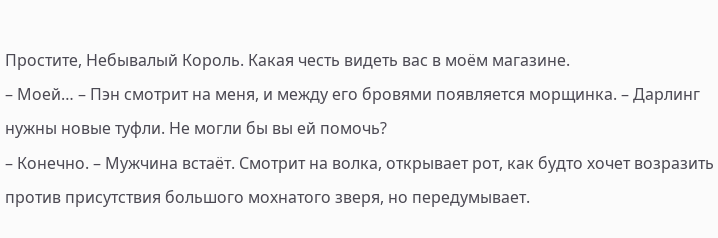Простите, Небывалый Король. Какая честь видеть вас в моём магазине.
– Моей… – Пэн смотрит на меня, и между его бровями появляется морщинка. – Дарлинг нужны новые туфли. Не могли бы вы ей помочь?
– Конечно. – Мужчина встаёт. Смотрит на волка, открывает рот, как будто хочет возразить против присутствия большого мохнатого зверя, но передумывает.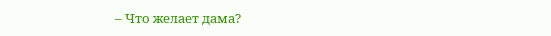– Что желает дама?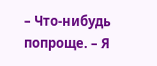– Что-нибудь попроще. – Я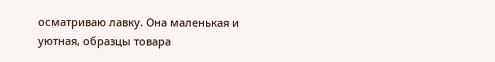осматриваю лавку. Она маленькая и уютная, образцы товара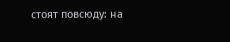стоят повсюду: на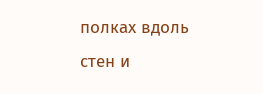полках вдоль стен и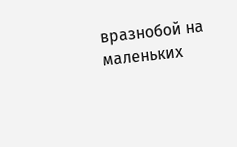вразнобой на маленьких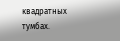квадратных тумбах.